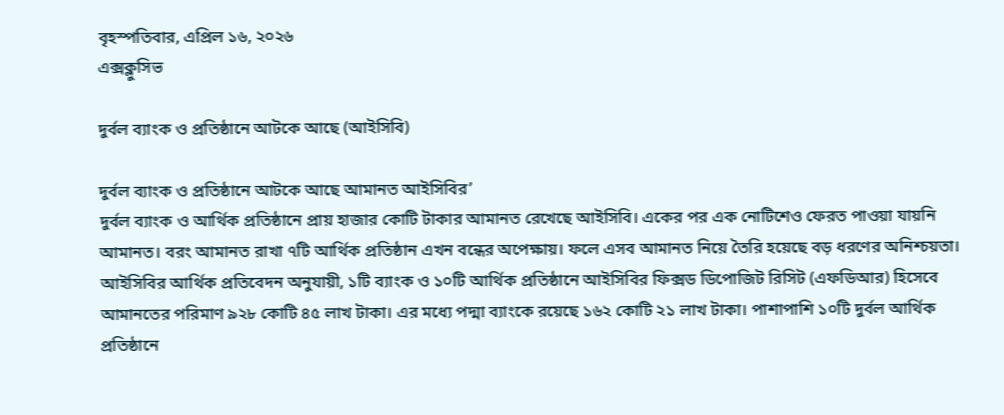বৃহস্পতিবার, এপ্রিল ১৬, ২০২৬
এক্সক্লুসিভ

দুর্বল ব্যাংক ও প্রতিষ্ঠানে আটকে আছে (আইসিবি)

দুর্বল ব্যাংক ও প্রতিষ্ঠানে আটকে আছে আমানত আইসিবির’
দুর্বল ব্যাংক ও আর্থিক প্রতিষ্ঠানে প্রায় হাজার কোটি টাকার আমানত রেখেছে আইসিবি। একের পর এক নোটিশেও ফেরত পাওয়া যায়নি আমানত। বরং আমানত রাখা ৭টি আর্থিক প্রতিষ্ঠান এখন বন্ধের অপেক্ষায়। ফলে এসব আমানত নিয়ে তৈরি হয়েছে বড় ধরণের অনিশ্চয়তা।
আইসিবির আর্থিক প্রতিবেদন অনুযায়ী, ১টি ব্যাংক ও ১০টি আর্থিক প্রতিষ্ঠানে আইসিবির ফিক্সড ডিপোজিট রিসিট (এফডিআর) হিসেবে আমানতের পরিমাণ ৯২৮ কোটি ৪৫ লাখ টাকা। এর মধ্যে পদ্মা ব্যাংকে রয়েছে ১৬২ কোটি ২১ লাখ টাকা। পাশাপাশি ১০টি দুর্বল আর্থিক প্রতিষ্ঠানে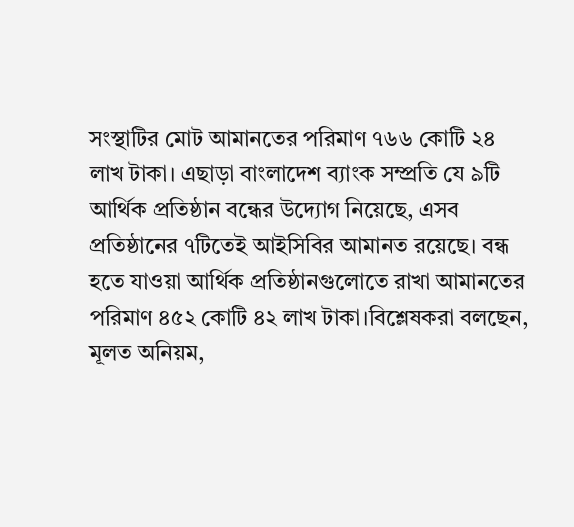সংস্থাটির মোট আমানতের পরিমাণ ৭৬৬ কোটি ২৪ লাখ টাকা। এছাড়া বাংলাদেশ ব্যাংক সম্প্রতি যে ৯টি আর্থিক প্রতিষ্ঠান বন্ধের উদ্যোগ নিয়েছে, এসব প্রতিষ্ঠানের ৭টিতেই আইসিবির আমানত রয়েছে। বন্ধ হতে যাওয়া আর্থিক প্রতিষ্ঠানগুলোতে রাখা আমানতের পরিমাণ ৪৫২ কোটি ৪২ লাখ টাকা।বিশ্লেষকরা বলছেন, মূলত অনিয়ম,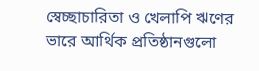স্বেচ্ছাচারিতা ও খেলাপি ঋণের ভারে আর্থিক প্রতিষ্ঠানগুলো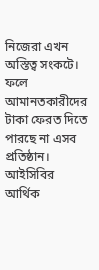নিজেরা এখন অস্তিত্ব সংকটে। ফলে আমানতকারীদের টাকা ফেরত দিতে পারছে না এসব প্রতিষ্ঠান।
আইসিবির আর্থিক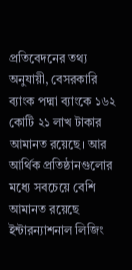প্রতিবেদনের তথ্য অনুযায়ী, বেসরকারি ব্যাংক পদ্মা ব্যাংকে ১৬২ কোটি ২১ লাখ টাকার আমানত রয়েছে। আর আর্থিক প্রতিষ্ঠানগুলোর মধ্যে সবচেয়ে বেশি আমানত রয়েছে ইন্টারন্যাশনাল লিজিং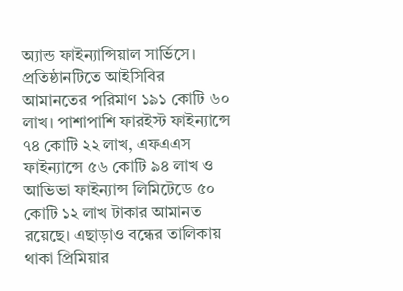অ্যান্ড ফাইন্যান্সিয়াল সার্ভিসে। প্রতিষ্ঠানটিতে আইসিবির আমানতের পরিমাণ ১৯১ কোটি ৬০ লাখ। পাশাপাশি ফারইস্ট ফাইন্যান্সে ৭৪ কোটি ২২ লাখ, এফএএস ফাইন্যান্সে ৫৬ কোটি ৯৪ লাখ ও আভিভা ফাইন্যান্স লিমিটেডে ৫০ কোটি ১২ লাখ টাকার আমানত রয়েছে। এছাড়াও বন্ধের তালিকায় থাকা প্রিমিয়ার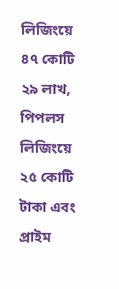লিজিংয়ে ৪৭ কোটি ২৯ লাখ, পিপলস লিজিংয়ে ২৫ কোটি টাকা এবং প্রাইম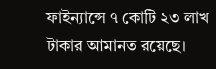ফাইন্যান্সে ৭ কোটি ২৩ লাখ টাকার আমানত রয়েছে।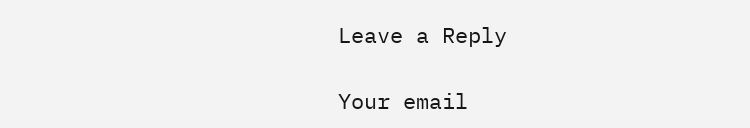Leave a Reply

Your email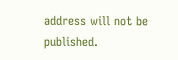address will not be published.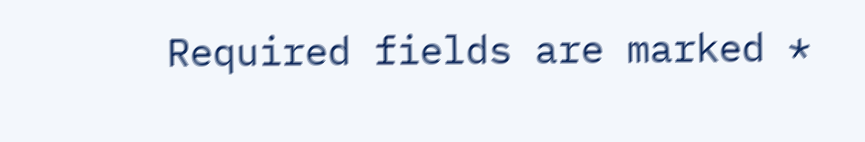Required fields are marked *